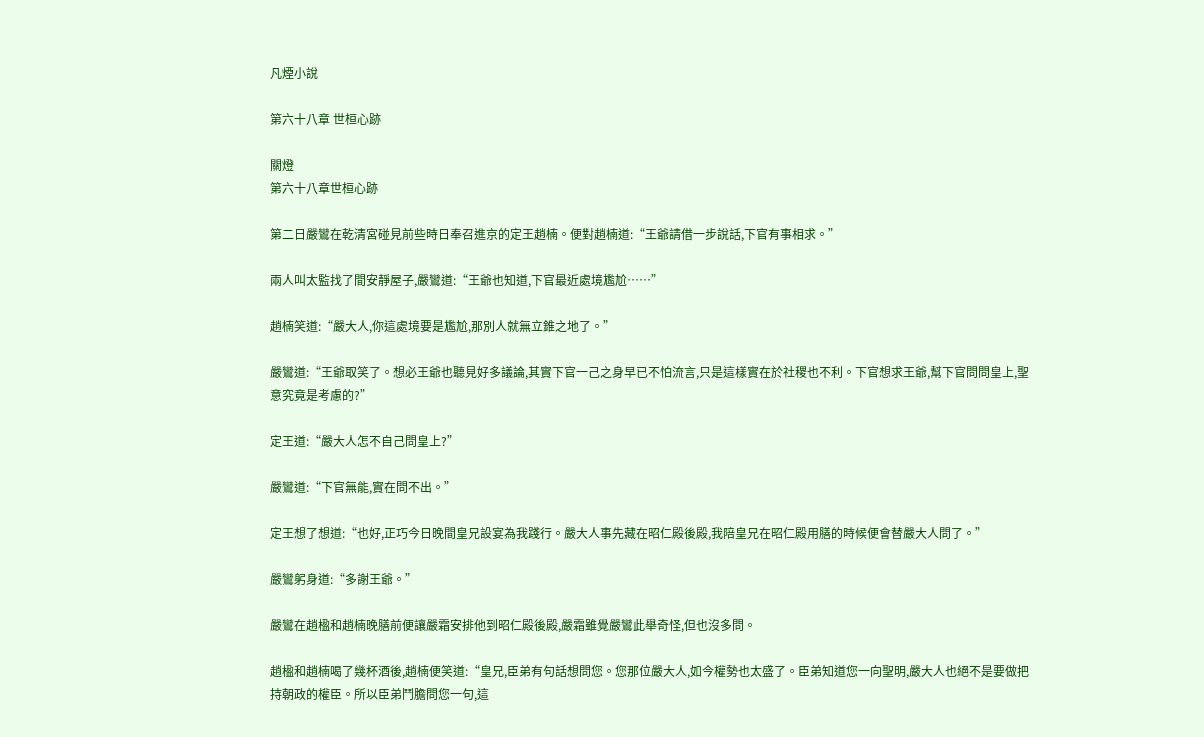凡煙小說

第六十八章 世桓心跡

關燈
第六十八章世桓心跡

第二日嚴鸞在乾清宮碰見前些時日奉召進京的定王趙楠。便對趙楠道:“王爺請借一步說話,下官有事相求。”

兩人叫太監找了間安靜屋子,嚴鸞道:“王爺也知道,下官最近處境尷尬……”

趙楠笑道:“嚴大人,你這處境要是尷尬,那別人就無立錐之地了。”

嚴鸞道:“王爺取笑了。想必王爺也聽見好多議論,其實下官一己之身早已不怕流言,只是這樣實在於社稷也不利。下官想求王爺,幫下官問問皇上,聖意究竟是考慮的?”

定王道:“嚴大人怎不自己問皇上?”

嚴鸞道:“下官無能,實在問不出。”

定王想了想道:“也好,正巧今日晚間皇兄設宴為我踐行。嚴大人事先藏在昭仁殿後殿,我陪皇兄在昭仁殿用膳的時候便會替嚴大人問了。”

嚴鸞躬身道:“多謝王爺。”

嚴鸞在趙楹和趙楠晚膳前便讓嚴霜安排他到昭仁殿後殿,嚴霜雖覺嚴鸞此舉奇怪,但也沒多問。

趙楹和趙楠喝了幾杯酒後,趙楠便笑道:“皇兄,臣弟有句話想問您。您那位嚴大人,如今權勢也太盛了。臣弟知道您一向聖明,嚴大人也絕不是要做把持朝政的權臣。所以臣弟鬥膽問您一句,這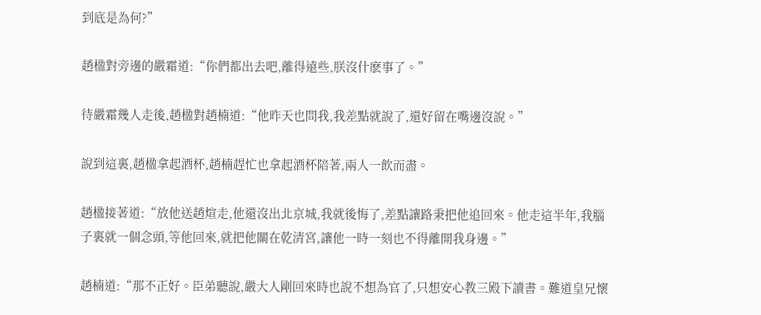到底是為何?”

趙楹對旁邊的嚴霜道:“你們都出去吧,離得遠些,朕沒什麽事了。”

待嚴霜幾人走後,趙楹對趙楠道:“他昨天也問我,我差點就說了,還好留在嘴邊沒說。”

說到這裏,趙楹拿起酒杯,趙楠趕忙也拿起酒杯陪著,兩人一飲而盡。

趙楹接著道:“放他送趙煊走,他還沒出北京城,我就後悔了,差點讓路秉把他追回來。他走這半年,我腦子裏就一個念頭,等他回來,就把他關在乾清宮,讓他一時一刻也不得離開我身邊。”

趙楠道:“那不正好。臣弟聽說,嚴大人剛回來時也說不想為官了,只想安心教三殿下讀書。難道皇兄懷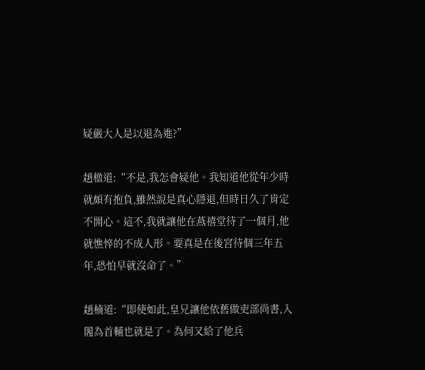疑嚴大人是以退為進?”

趙楹道:“不是,我怎會疑他。我知道他從年少時就頗有抱負,雖然說是真心隱退,但時日久了肯定不開心。這不,我就讓他在燕禧堂待了一個月,他就憔悴的不成人形。要真是在後宮待個三年五年,恐怕早就沒命了。”

趙楠道:“即使如此,皇兄讓他依舊做吏部尚書,入閣為首輔也就是了。為何又給了他兵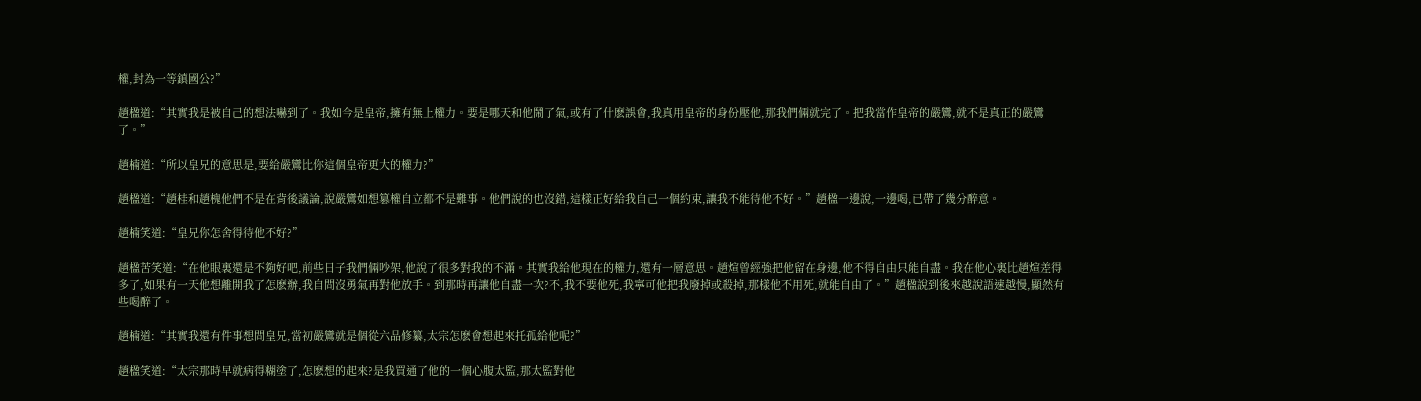權,封為一等鎮國公?”

趙楹道:“其實我是被自己的想法嚇到了。我如今是皇帝,擁有無上權力。要是哪天和他鬧了氣,或有了什麽誤會,我真用皇帝的身份壓他,那我們倆就完了。把我當作皇帝的嚴鸞,就不是真正的嚴鸞了。”

趙楠道:“所以皇兄的意思是,要給嚴鸞比你這個皇帝更大的權力?”

趙楹道:“趙桂和趙槐他們不是在背後議論,說嚴鸞如想篡權自立都不是難事。他們說的也沒錯,這樣正好給我自己一個約束,讓我不能待他不好。”趙楹一邊說,一邊喝,已帶了幾分醉意。

趙楠笑道:“皇兄你怎舍得待他不好?”

趙楹苦笑道:“在他眼裏還是不夠好吧,前些日子我們倆吵架,他說了很多對我的不滿。其實我給他現在的權力,還有一層意思。趙煊曾經強把他留在身邊,他不得自由只能自盡。我在他心裏比趙煊差得多了,如果有一天他想離開我了怎麽辦,我自問沒勇氣再對他放手。到那時再讓他自盡一次?不,我不要他死,我寧可他把我廢掉或殺掉,那樣他不用死,就能自由了。”趙楹說到後來越說語速越慢,顯然有些喝醉了。

趙楠道:“其實我還有件事想問皇兄,當初嚴鸞就是個從六品修纂,太宗怎麽會想起來托孤給他呢?”

趙楹笑道:“太宗那時早就病得糊塗了,怎麽想的起來?是我買通了他的一個心腹太監,那太監對他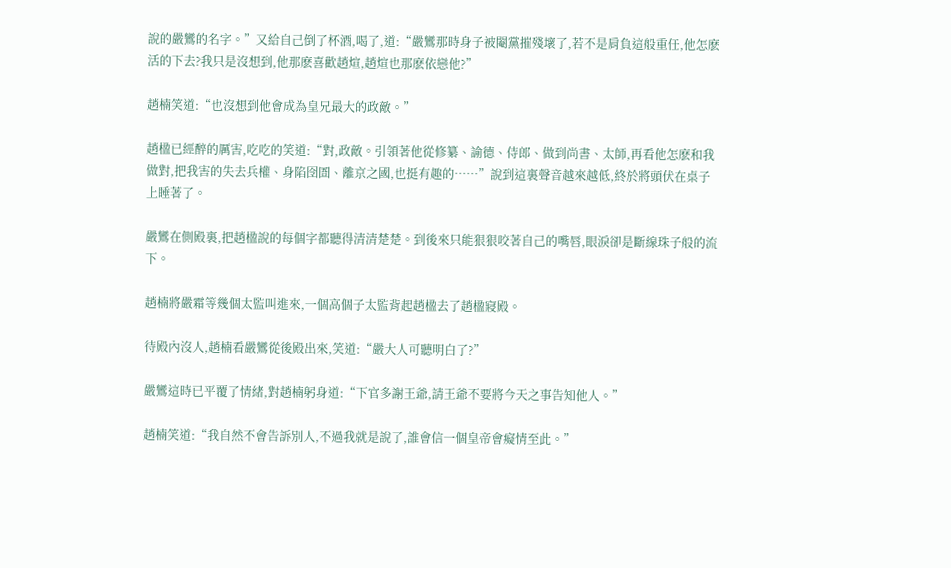說的嚴鸞的名字。”又給自己倒了杯酒,喝了,道:“嚴鸞那時身子被閹黨摧殘壞了,若不是肩負這般重任,他怎麽活的下去?我只是沒想到,他那麽喜歡趙煊,趙煊也那麽依戀他?”

趙楠笑道:“也沒想到他會成為皇兄最大的政敵。”

趙楹已經醉的厲害,吃吃的笑道:“對,政敵。引領著他從修纂、諭德、侍郎、做到尚書、太師,再看他怎麽和我做對,把我害的失去兵權、身陷囹圄、離京之國,也挺有趣的……”說到這裏聲音越來越低,終於將頭伏在桌子上睡著了。

嚴鸞在側殿裏,把趙楹說的每個字都聽得清清楚楚。到後來只能狠狠咬著自己的嘴唇,眼淚卻是斷線珠子般的流下。

趙楠將嚴霜等幾個太監叫進來,一個高個子太監背起趙楹去了趙楹寢殿。

待殿內沒人,趙楠看嚴鸞從後殿出來,笑道:“嚴大人可聽明白了?”

嚴鸞這時已平覆了情緒,對趙楠躬身道:“下官多謝王爺,請王爺不要將今天之事告知他人。”

趙楠笑道:“我自然不會告訴別人,不過我就是說了,誰會信一個皇帝會癡情至此。”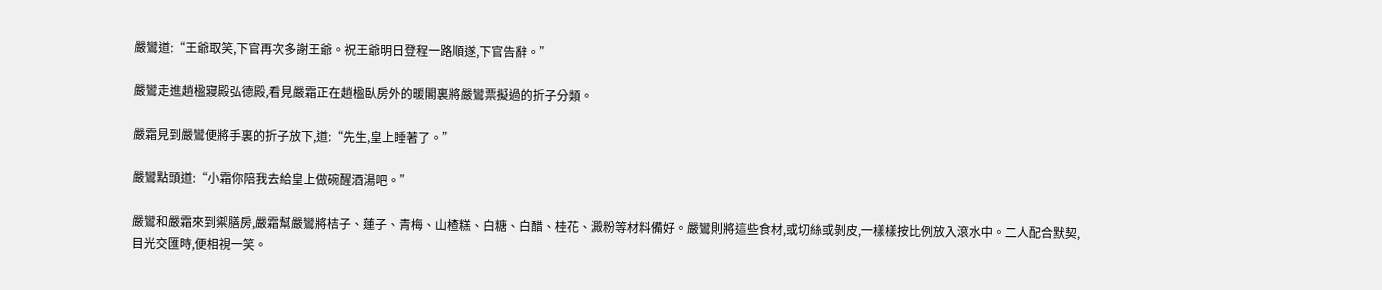嚴鸞道:“王爺取笑,下官再次多謝王爺。祝王爺明日登程一路順遂,下官告辭。”

嚴鸞走進趙楹寢殿弘德殿,看見嚴霜正在趙楹臥房外的暖閣裏將嚴鸞票擬過的折子分類。

嚴霜見到嚴鸞便將手裏的折子放下,道:“先生,皇上睡著了。”

嚴鸞點頭道:“小霜你陪我去給皇上做碗醒酒湯吧。”

嚴鸞和嚴霜來到禦膳房,嚴霜幫嚴鸞將桔子、蓮子、青梅、山楂糕、白糖、白醋、桂花、澱粉等材料備好。嚴鸞則將這些食材,或切絲或剝皮,一樣樣按比例放入滾水中。二人配合默契,目光交匯時,便相視一笑。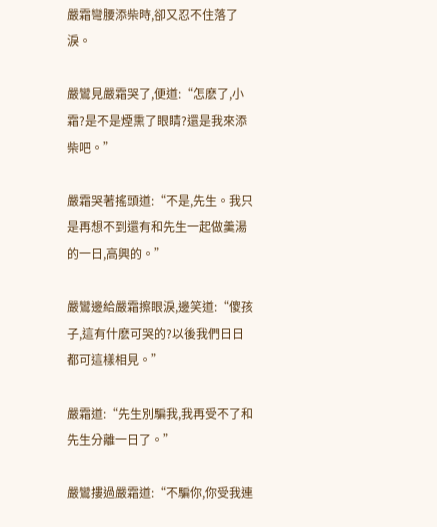嚴霜彎腰添柴時,卻又忍不住落了淚。

嚴鸞見嚴霜哭了,便道:“怎麽了,小霜?是不是煙熏了眼睛?還是我來添柴吧。”

嚴霜哭著搖頭道:“不是,先生。我只是再想不到還有和先生一起做羹湯的一日,高興的。”

嚴鸞邊給嚴霜擦眼淚,邊笑道:“傻孩子,這有什麽可哭的?以後我們日日都可這樣相見。”

嚴霜道:“先生別騙我,我再受不了和先生分離一日了。”

嚴鸞摟過嚴霜道:“不騙你,你受我連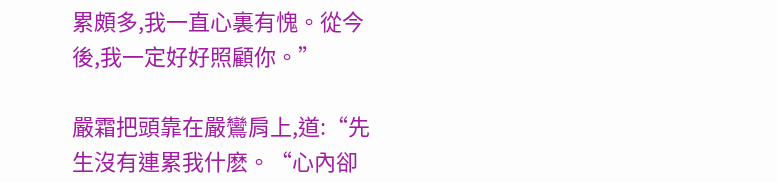累頗多,我一直心裏有愧。從今後,我一定好好照顧你。”

嚴霜把頭靠在嚴鸞肩上,道:“先生沒有連累我什麽。“心內卻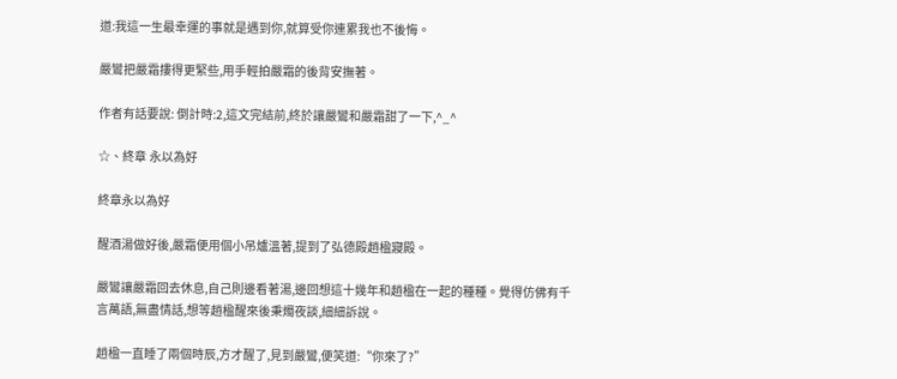道:我這一生最幸運的事就是遇到你,就算受你連累我也不後悔。

嚴鸞把嚴霜摟得更緊些,用手輕拍嚴霜的後背安撫著。

作者有話要說: 倒計時:2,這文完結前,終於讓嚴鸞和嚴霜甜了一下,^_^

☆、終章 永以為好

終章永以為好

醒酒湯做好後,嚴霜便用個小吊爐溫著,提到了弘德殿趙楹寢殿。

嚴鸞讓嚴霜回去休息,自己則邊看著湯,邊回想這十幾年和趙楹在一起的種種。覺得仿佛有千言萬語,無盡情話,想等趙楹醒來後秉燭夜談,細細訴說。

趙楹一直睡了兩個時辰,方才醒了,見到嚴鸞,便笑道:“你來了?”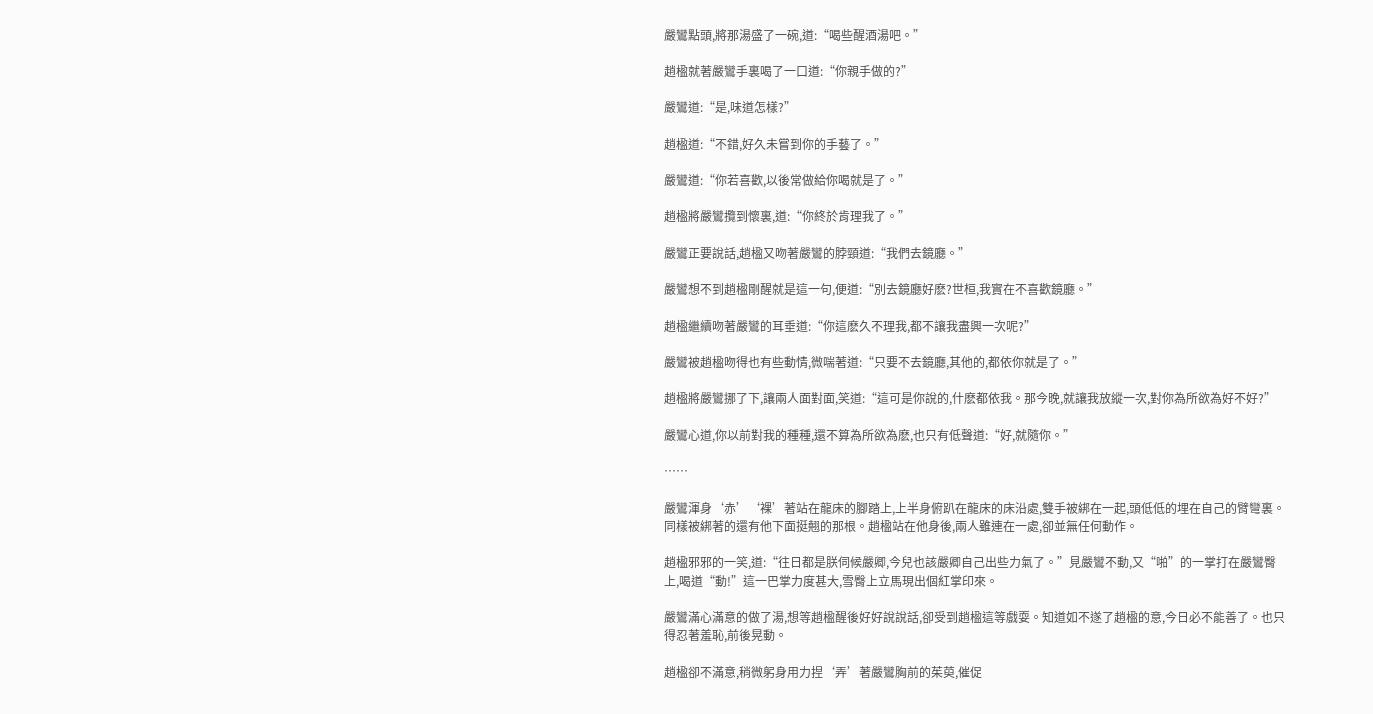嚴鸞點頭,將那湯盛了一碗,道:“喝些醒酒湯吧。”

趙楹就著嚴鸞手裏喝了一口道:“你親手做的?”

嚴鸞道:“是,味道怎樣?”

趙楹道:“不錯,好久未嘗到你的手藝了。”

嚴鸞道:“你若喜歡,以後常做給你喝就是了。”

趙楹將嚴鸞攬到懷裏,道:“你終於肯理我了。”

嚴鸞正要說話,趙楹又吻著嚴鸞的脖頸道:“我們去鏡廳。”

嚴鸞想不到趙楹剛醒就是這一句,便道:“別去鏡廳好麽?世桓,我實在不喜歡鏡廳。”

趙楹繼續吻著嚴鸞的耳垂道:“你這麽久不理我,都不讓我盡興一次呢?”

嚴鸞被趙楹吻得也有些動情,微喘著道:“只要不去鏡廳,其他的,都依你就是了。”

趙楹將嚴鸞挪了下,讓兩人面對面,笑道:“這可是你說的,什麽都依我。那今晚,就讓我放縱一次,對你為所欲為好不好?”

嚴鸞心道,你以前對我的種種,還不算為所欲為麽,也只有低聲道:“好,就隨你。”

……

嚴鸞渾身‘赤’‘裸’著站在龍床的腳踏上,上半身俯趴在龍床的床沿處,雙手被綁在一起,頭低低的埋在自己的臂彎裏。同樣被綁著的還有他下面挺翹的那根。趙楹站在他身後,兩人雖連在一處,卻並無任何動作。

趙楹邪邪的一笑,道:“往日都是朕伺候嚴卿,今兒也該嚴卿自己出些力氣了。”見嚴鸞不動,又“啪”的一掌打在嚴鸞臀上,喝道“動!”這一巴掌力度甚大,雪臀上立馬現出個紅掌印來。

嚴鸞滿心滿意的做了湯,想等趙楹醒後好好說說話,卻受到趙楹這等戲耍。知道如不遂了趙楹的意,今日必不能善了。也只得忍著羞恥,前後晃動。

趙楹卻不滿意,稍微躬身用力捏‘弄’著嚴鸞胸前的茱萸,催促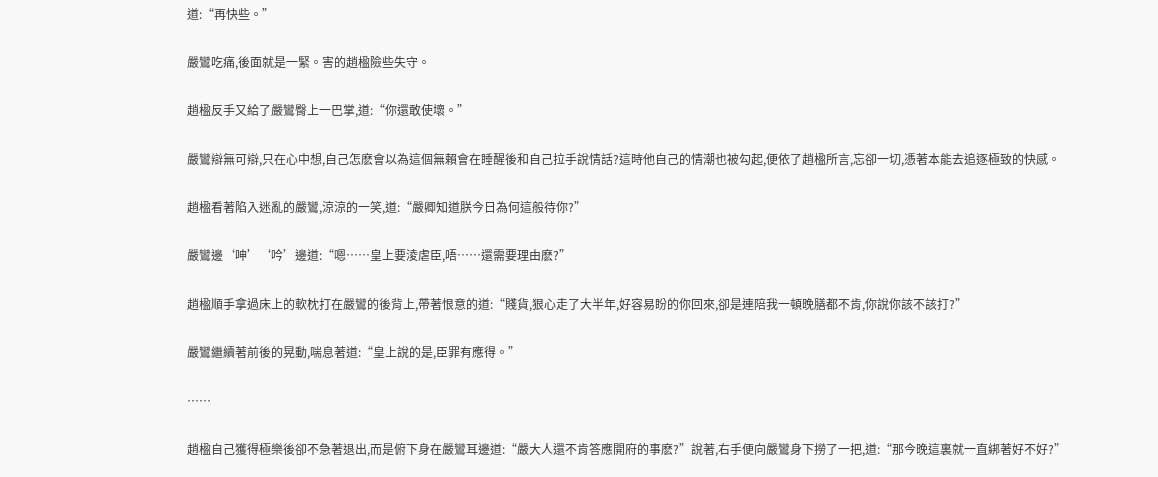道:“再快些。”

嚴鸞吃痛,後面就是一緊。害的趙楹險些失守。

趙楹反手又給了嚴鸞臀上一巴掌,道:“你還敢使壞。”

嚴鸞辯無可辯,只在心中想,自己怎麽會以為這個無賴會在睡醒後和自己拉手說情話?這時他自己的情潮也被勾起,便依了趙楹所言,忘卻一切,憑著本能去追逐極致的快感。

趙楹看著陷入迷亂的嚴鸞,涼涼的一笑,道:“嚴卿知道朕今日為何這般待你?”

嚴鸞邊‘呻’‘吟’邊道:“嗯……皇上要淩虐臣,唔……還需要理由麽?”

趙楹順手拿過床上的軟枕打在嚴鸞的後背上,帶著恨意的道:“賤貨,狠心走了大半年,好容易盼的你回來,卻是連陪我一頓晚膳都不肯,你說你該不該打?”

嚴鸞繼續著前後的晃動,喘息著道:“皇上說的是,臣罪有應得。”

……

趙楹自己獲得極樂後卻不急著退出,而是俯下身在嚴鸞耳邊道:“嚴大人還不肯答應開府的事麽?”說著,右手便向嚴鸞身下撈了一把,道:“那今晚這裏就一直綁著好不好?”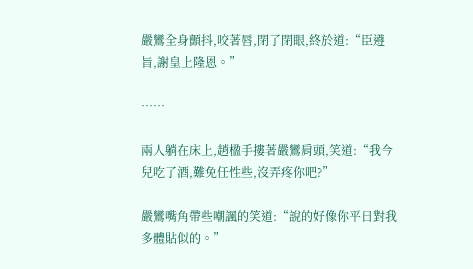嚴鸞全身顫抖,咬著唇,閉了閉眼,終於道:“臣遵旨,謝皇上隆恩。”

……

兩人躺在床上,趙楹手摟著嚴鸞肩頭,笑道:“我今兒吃了酒,難免任性些,沒弄疼你吧?”

嚴鸞嘴角帶些嘲諷的笑道:“說的好像你平日對我多體貼似的。”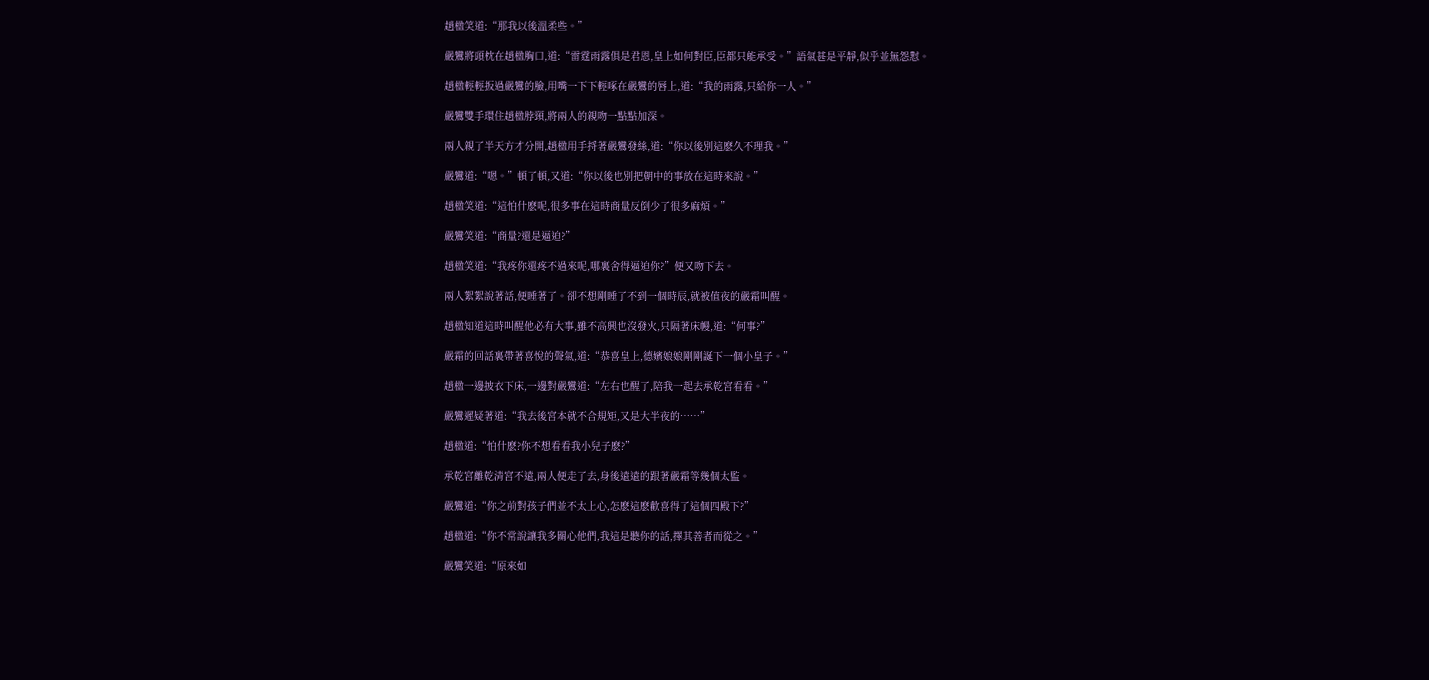趙楹笑道:“那我以後溫柔些。”

嚴鸞將頭枕在趙楹胸口,道:“雷霆雨露俱是君恩,皇上如何對臣,臣都只能承受。”語氣甚是平靜,似乎並無怨懟。

趙楹輕輕扳過嚴鸞的臉,用嘴一下下輕啄在嚴鸞的唇上,道:“我的雨露,只給你一人。”

嚴鸞雙手環住趙楹脖頸,將兩人的親吻一點點加深。

兩人親了半天方才分開,趙楹用手捋著嚴鸞發絲,道:“你以後別這麽久不理我。”

嚴鸞道:“嗯。”頓了頓,又道:“你以後也別把朝中的事放在這時來說。”

趙楹笑道:“這怕什麽呢,很多事在這時商量反倒少了很多麻煩。”

嚴鸞笑道:“商量?還是逼迫?”

趙楹笑道:“我疼你還疼不過來呢,哪裏舍得逼迫你?”便又吻下去。

兩人絮絮說著話,便睡著了。卻不想剛睡了不到一個時辰,就被值夜的嚴霜叫醒。

趙楹知道這時叫醒他必有大事,雖不高興也沒發火,只隔著床幔,道:“何事?”

嚴霜的回話裏帶著喜悅的聲氣,道:“恭喜皇上,德嬪娘娘剛剛誕下一個小皇子。”

趙楹一邊披衣下床,一邊對嚴鸞道:“左右也醒了,陪我一起去承乾宮看看。”

嚴鸞遲疑著道:“我去後宮本就不合規矩,又是大半夜的……”

趙楹道:“怕什麽?你不想看看我小兒子麽?”

承乾宮離乾清宮不遠,兩人便走了去,身後遠遠的跟著嚴霜等幾個太監。

嚴鸞道:“你之前對孩子們並不太上心,怎麽這麽歡喜得了這個四殿下?”

趙楹道:“你不常說讓我多關心他們,我這是聽你的話,擇其善者而從之。”

嚴鸞笑道:“原來如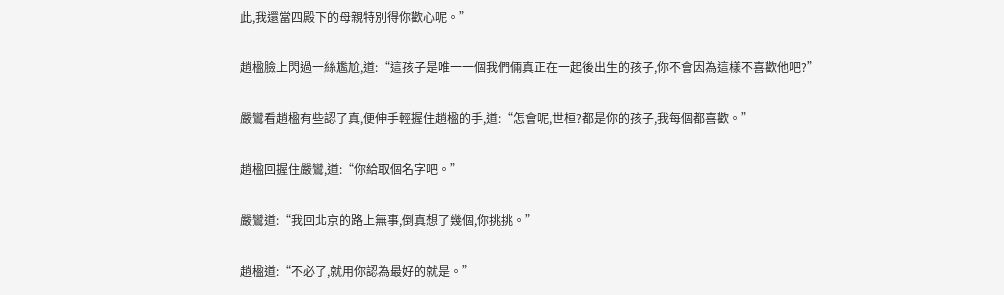此,我還當四殿下的母親特別得你歡心呢。”

趙楹臉上閃過一絲尷尬,道:“這孩子是唯一一個我們倆真正在一起後出生的孩子,你不會因為這樣不喜歡他吧?”

嚴鸞看趙楹有些認了真,便伸手輕握住趙楹的手,道:“怎會呢,世桓?都是你的孩子,我每個都喜歡。”

趙楹回握住嚴鸞,道:“你給取個名字吧。”

嚴鸞道:“我回北京的路上無事,倒真想了幾個,你挑挑。”

趙楹道:“不必了,就用你認為最好的就是。”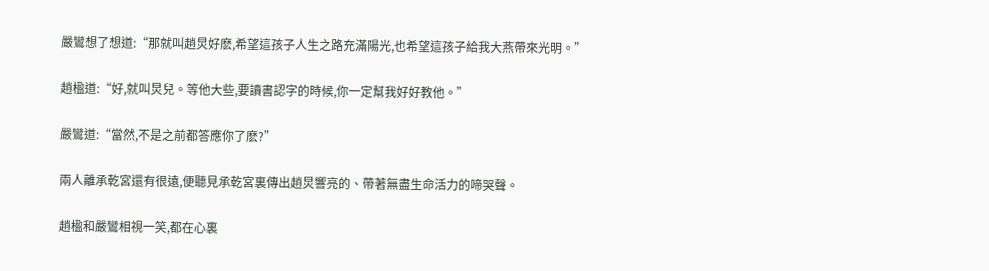嚴鸞想了想道:“那就叫趙炅好麽,希望這孩子人生之路充滿陽光,也希望這孩子給我大燕帶來光明。”

趙楹道:“好,就叫炅兒。等他大些,要讀書認字的時候,你一定幫我好好教他。”

嚴鸞道:“當然,不是之前都答應你了麽?”

兩人離承乾宮還有很遠,便聽見承乾宮裏傳出趙炅響亮的、帶著無盡生命活力的啼哭聲。

趙楹和嚴鸞相視一笑,都在心裏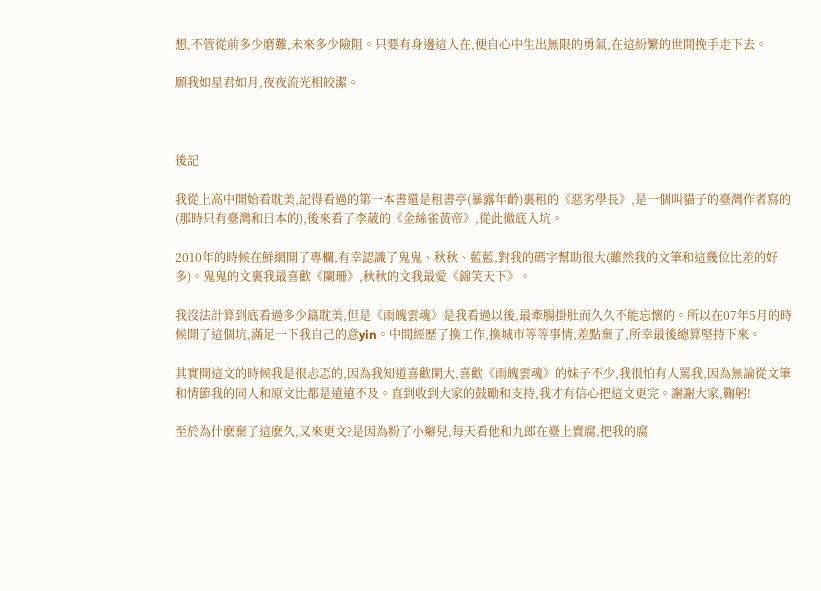想,不管從前多少磨難,未來多少險阻。只要有身邊這人在,便自心中生出無限的勇氣,在這紛繁的世間挽手走下去。

願我如星君如月,夜夜流光相皎潔。



後記

我從上高中開始看耽美,記得看過的第一本書還是租書亭(暴露年齡)裏租的《惡劣學長》,是一個叫貓子的臺灣作者寫的(那時只有臺灣和日本的),後來看了李葳的《金絲雀黃帝》,從此徹底入坑。

2010年的時候在鮮網開了專欄,有幸認識了鬼鬼、秋秋、藍藍,對我的碼字幫助很大(雖然我的文筆和這幾位比差的好多)。鬼鬼的文裏我最喜歡《闌珊》,秋秋的文我最愛《錦笑天下》。

我沒法計算到底看過多少篇耽美,但是《雨魄雲魂》是我看過以後,最牽腸掛肚而久久不能忘懷的。所以在07年5月的時候開了這個坑,滿足一下我自己的意yin。中間經歷了換工作,換城市等等事情,差點棄了,所幸最後總算堅持下來。

其實開這文的時候我是很忐忑的,因為我知道喜歡閑大,喜歡《雨魄雲魂》的妹子不少,我很怕有人罵我,因為無論從文筆和情節我的同人和原文比都是遠遠不及。直到收到大家的鼓勵和支持,我才有信心把這文更完。謝謝大家,鞠躬!

至於為什麽棄了這麽久,又來更文?是因為粉了小辮兒,每天看他和九郎在臺上賣腐,把我的腐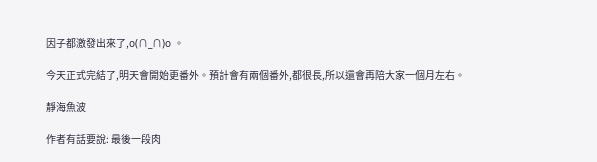因子都激發出來了,o(∩_∩)o 。

今天正式完結了,明天會開始更番外。預計會有兩個番外,都很長,所以還會再陪大家一個月左右。

靜海魚波

作者有話要說: 最後一段肉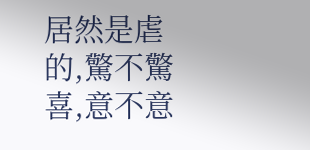居然是虐的,驚不驚喜,意不意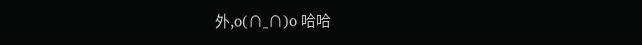外,o(∩_∩)o 哈哈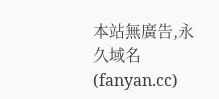本站無廣告,永久域名(fanyan.cc)